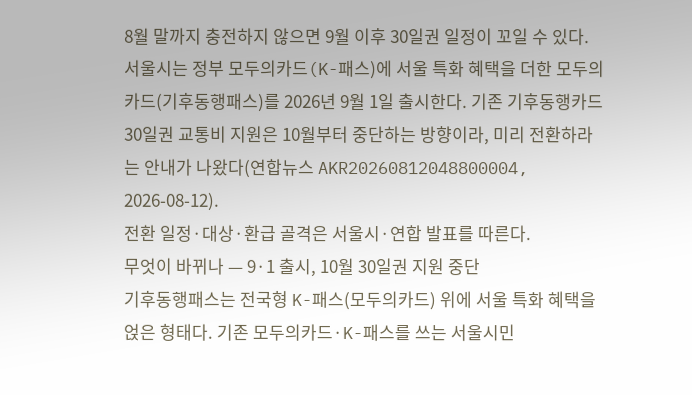8월 말까지 충전하지 않으면 9월 이후 30일권 일정이 꼬일 수 있다. 서울시는 정부 모두의카드(K-패스)에 서울 특화 혜택을 더한 모두의카드(기후동행패스)를 2026년 9월 1일 출시한다. 기존 기후동행카드 30일권 교통비 지원은 10월부터 중단하는 방향이라, 미리 전환하라는 안내가 나왔다(연합뉴스 AKR20260812048800004, 2026-08-12).
전환 일정·대상·환급 골격은 서울시·연합 발표를 따른다.
무엇이 바뀌나 — 9·1 출시, 10월 30일권 지원 중단
기후동행패스는 전국형 K-패스(모두의카드) 위에 서울 특화 혜택을 얹은 형태다. 기존 모두의카드·K-패스를 쓰는 서울시민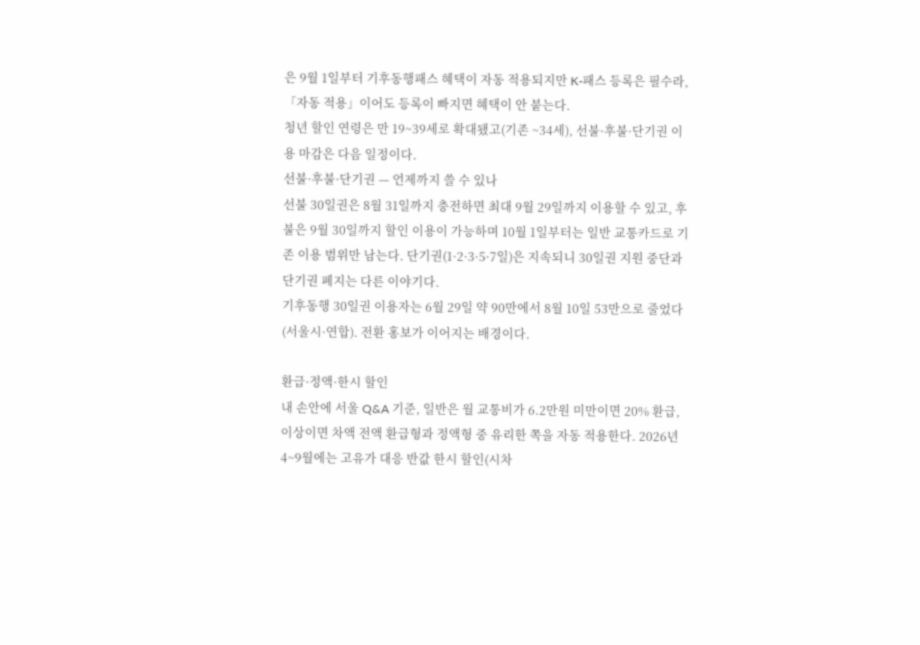은 9월 1일부터 기후동행패스 혜택이 자동 적용되지만 K-패스 등록은 필수라, 「자동 적용」이어도 등록이 빠지면 혜택이 안 붙는다.
청년 할인 연령은 만 19~39세로 확대됐고(기존 ~34세), 선불·후불·단기권 이용 마감은 다음 일정이다.
선불·후불·단기권 — 언제까지 쓸 수 있나
선불 30일권은 8월 31일까지 충전하면 최대 9월 29일까지 이용할 수 있고, 후불은 9월 30일까지 할인 이용이 가능하며 10월 1일부터는 일반 교통카드로 기존 이용 범위만 남는다. 단기권(1·2·3·5·7일)은 지속되니 30일권 지원 중단과 단기권 폐지는 다른 이야기다.
기후동행 30일권 이용자는 6월 29일 약 90만에서 8월 10일 53만으로 줄었다(서울시·연합). 전환 홍보가 이어지는 배경이다.

환급·정액·한시 할인
내 손안에 서울 Q&A 기준, 일반은 월 교통비가 6.2만원 미만이면 20% 환급, 이상이면 차액 전액 환급형과 정액형 중 유리한 쪽을 자동 적용한다. 2026년 4~9월에는 고유가 대응 반값 한시 할인(시차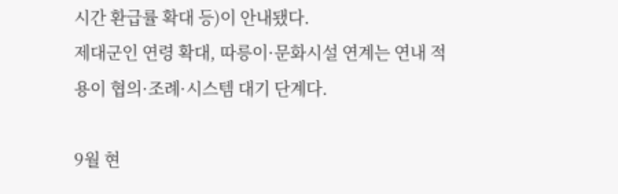시간 환급률 확대 등)이 안내됐다.
제대군인 연령 확대, 따릉이·문화시설 연계는 연내 적용이 협의·조례·시스템 대기 단계다.

9월 현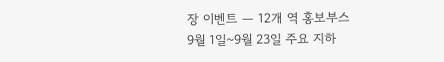장 이벤트 — 12개 역 홍보부스
9월 1일~9월 23일 주요 지하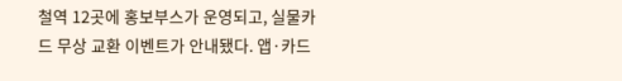철역 12곳에 홍보부스가 운영되고, 실물카드 무상 교환 이벤트가 안내됐다. 앱·카드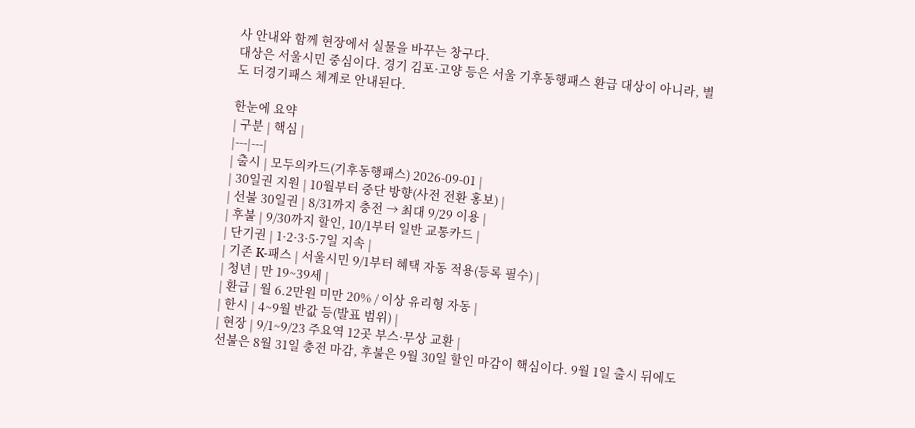사 안내와 함께 현장에서 실물을 바꾸는 창구다.
대상은 서울시민 중심이다. 경기 김포·고양 등은 서울 기후동행패스 환급 대상이 아니라, 별도 더경기패스 체계로 안내된다.

한눈에 요약
| 구분 | 핵심 |
|---|---|
| 출시 | 모두의카드(기후동행패스) 2026-09-01 |
| 30일권 지원 | 10월부터 중단 방향(사전 전환 홍보) |
| 선불 30일권 | 8/31까지 충전 → 최대 9/29 이용 |
| 후불 | 9/30까지 할인, 10/1부터 일반 교통카드 |
| 단기권 | 1·2·3·5·7일 지속 |
| 기존 K-패스 | 서울시민 9/1부터 혜택 자동 적용(등록 필수) |
| 청년 | 만 19~39세 |
| 환급 | 월 6.2만원 미만 20% / 이상 유리형 자동 |
| 한시 | 4~9월 반값 등(발표 범위) |
| 현장 | 9/1~9/23 주요역 12곳 부스·무상 교환 |
선불은 8월 31일 충전 마감, 후불은 9월 30일 할인 마감이 핵심이다. 9월 1일 출시 뒤에도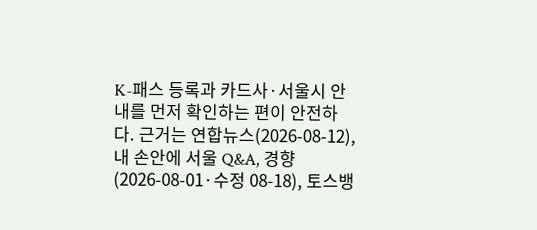K-패스 등록과 카드사·서울시 안내를 먼저 확인하는 편이 안전하다. 근거는 연합뉴스(2026-08-12), 내 손안에 서울 Q&A, 경향(2026-08-01·수정 08-18), 토스뱅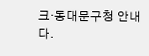크·동대문구청 안내다.